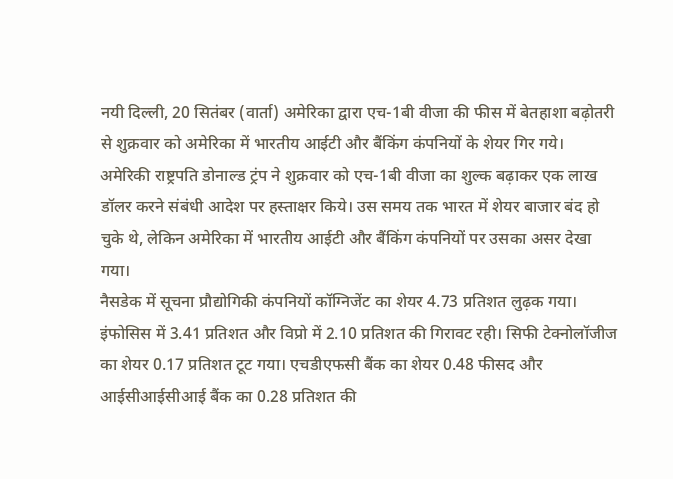नयी दिल्ली, 20 सितंबर (वार्ता) अमेरिका द्वारा एच-1बी वीजा की फीस में बेतहाशा बढ़ोतरी से शुक्रवार को अमेरिका में भारतीय आईटी और बैंकिंग कंपनियों के शेयर गिर गये।
अमेरिकी राष्ट्रपति डोनाल्ड ट्रंप ने शुक्रवार को एच-1बी वीजा का शुल्क बढ़ाकर एक लाख डॉलर करने संबंधी आदेश पर हस्ताक्षर किये। उस समय तक भारत में शेयर बाजार बंद हो चुके थे, लेकिन अमेरिका में भारतीय आईटी और बैंकिंग कंपनियों पर उसका असर देखा गया।
नैसडेक में सूचना प्रौद्योगिकी कंपनियों कॉग्निजेंट का शेयर 4.73 प्रतिशत लुढ़क गया। इंफोसिस में 3.41 प्रतिशत और विप्रो में 2.10 प्रतिशत की गिरावट रही। सिफी टेक्नोलॉजीज का शेयर 0.17 प्रतिशत टूट गया। एचडीएफसी बैंक का शेयर 0.48 फीसद और आईसीआईसीआई बैंक का 0.28 प्रतिशत की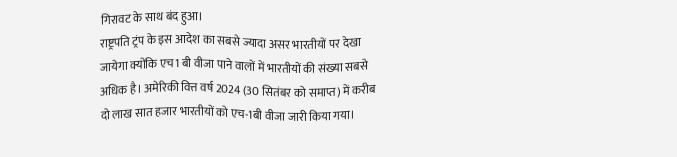गिरावट के साथ बंद हुआ।
राष्ट्रपति ट्रंप के इस आदेश का सबसे ज्यादा असर भारतीयों पर देखा जायेगा क्योंकि एच1 बी वीजा पाने वालों में भारतीयों की संख्या सबसे अधिक है। अमेरिकी वित्त वर्ष 2024 (30 सितंबर को समाप्त) में करीब दो लाख सात हजार भारतीयों को एच-1बी वीजा जारी किया गया।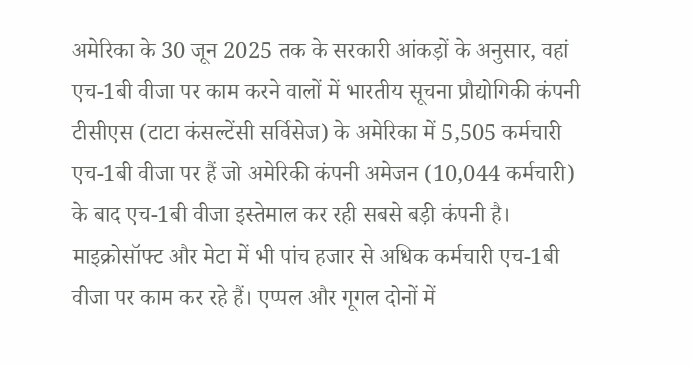अमेरिका के 30 जून 2025 तक के सरकारी आंकड़ों के अनुसार, वहां एच-1बी वीजा पर काम करने वालों में भारतीय सूचना प्रौद्योगिकी कंपनी टीसीएस (टाटा कंसल्टेंसी सर्विसेज) के अमेरिका में 5,505 कर्मचारी एच-1बी वीजा पर हैं जो अमेरिकी कंपनी अमेजन (10,044 कर्मचारी) के बाद एच-1बी वीजा इस्तेमाल कर रही सबसे बड़ी कंपनी है। माइक्रोसॉफ्ट और मेटा में भी पांच हजार से अधिक कर्मचारी एच-1बी वीजा पर काम कर रहे हैं। एप्पल और गूगल दोनों में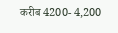करीब 4200- 4,200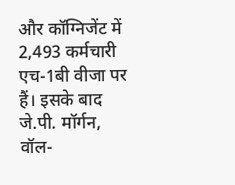और कॉग्निजेंट में 2,493 कर्मचारी एच-1बी वीजा पर हैं। इसके बाद जे.पी. मॉर्गन, वॉल-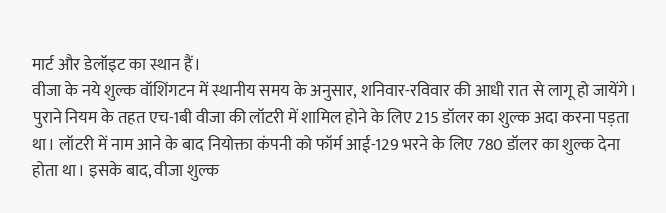मार्ट और डेलॉइट का स्थान हैं।
वीजा के नये शुल्क वॉशिंगटन में स्थानीय समय के अनुसार, शनिवार-रविवार की आधी रात से लागू हो जायेंगे। पुराने नियम के तहत एच-1बी वीजा की लॉटरी में शामिल होने के लिए 215 डॉलर का शुल्क अदा करना पड़ता था। लॉटरी में नाम आने के बाद नियोक्ता कंपनी को फॉर्म आई-129 भरने के लिए 780 डॉलर का शुल्क देना होता था। इसके बाद, वीजा शुल्क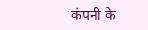कंपनी के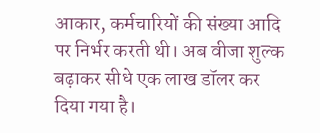आकार, कर्मचारियों की संख्या आदि पर निर्भर करती थी। अब वीजा शुल्क बढ़ाकर सीधे एक लाख डॉलर कर दिया गया है।